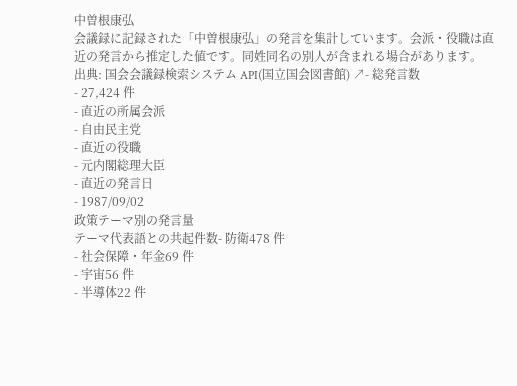中曽根康弘
会議録に記録された「中曽根康弘」の発言を集計しています。会派・役職は直近の発言から推定した値です。同姓同名の別人が含まれる場合があります。
出典: 国会会議録検索システム API(国立国会図書館) ↗- 総発言数
- 27,424 件
- 直近の所属会派
- 自由民主党
- 直近の役職
- 元内閣総理大臣
- 直近の発言日
- 1987/09/02
政策テーマ別の発言量
テーマ代表語との共起件数- 防衛478 件
- 社会保障・年金69 件
- 宇宙56 件
- 半導体22 件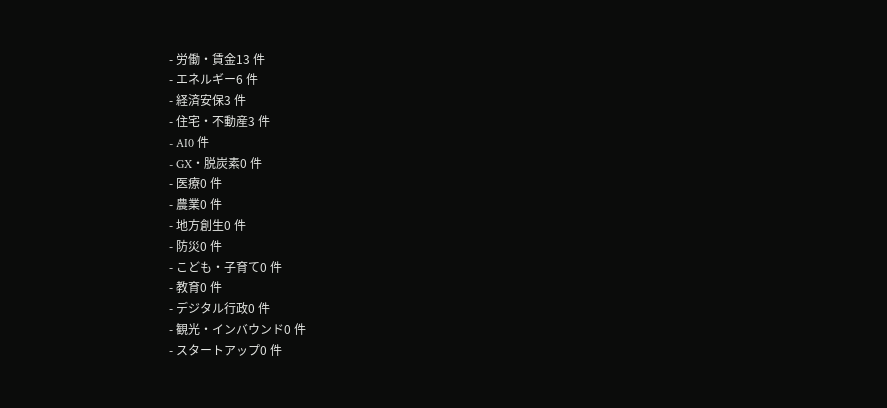- 労働・賃金13 件
- エネルギー6 件
- 経済安保3 件
- 住宅・不動産3 件
- AI0 件
- GX・脱炭素0 件
- 医療0 件
- 農業0 件
- 地方創生0 件
- 防災0 件
- こども・子育て0 件
- 教育0 件
- デジタル行政0 件
- 観光・インバウンド0 件
- スタートアップ0 件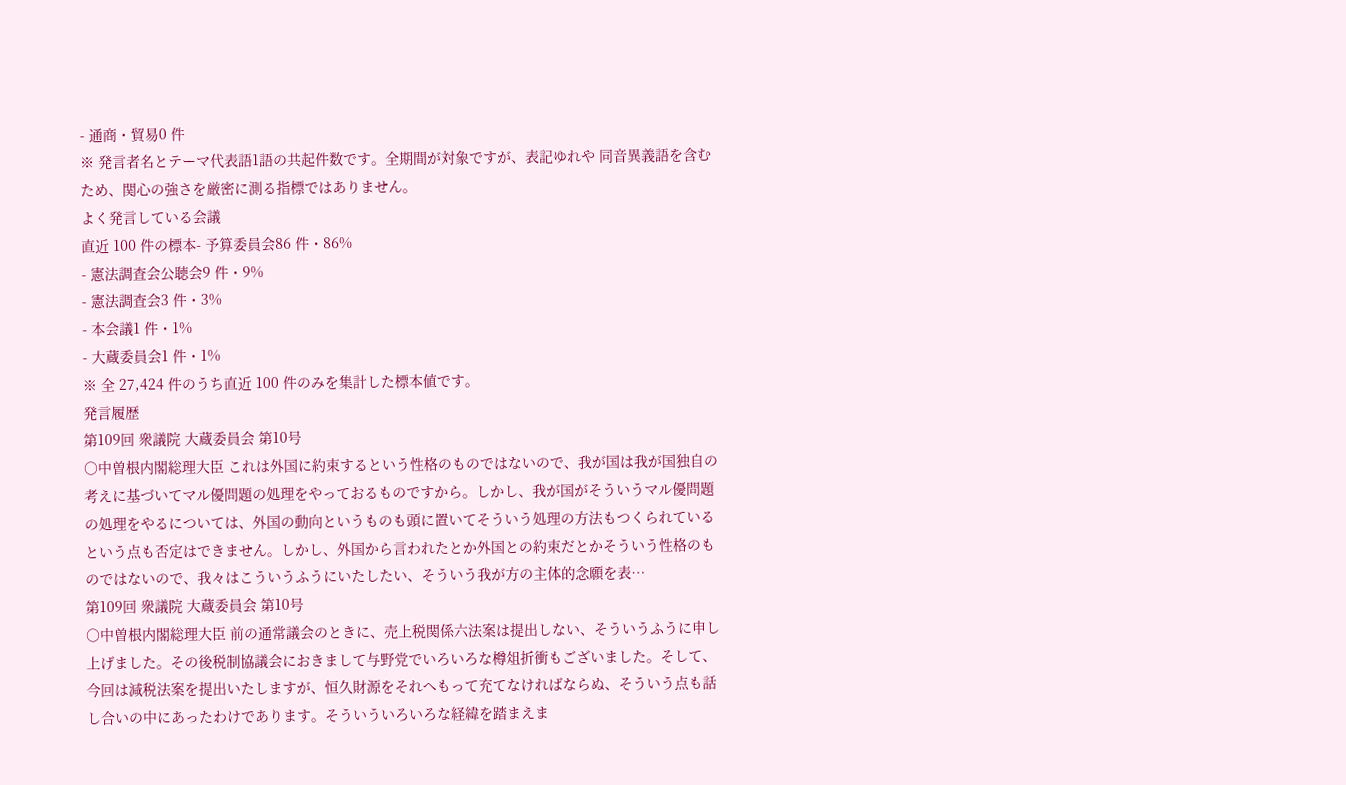- 通商・貿易0 件
※ 発言者名とテーマ代表語1語の共起件数です。全期間が対象ですが、表記ゆれや 同音異義語を含むため、関心の強さを厳密に測る指標ではありません。
よく発言している会議
直近 100 件の標本- 予算委員会86 件・86%
- 憲法調査会公聴会9 件・9%
- 憲法調査会3 件・3%
- 本会議1 件・1%
- 大蔵委員会1 件・1%
※ 全 27,424 件のうち直近 100 件のみを集計した標本値です。
発言履歴
第109回 衆議院 大蔵委員会 第10号
○中曽根内閣総理大臣 これは外国に約束するという性格のものではないので、我が国は我が国独自の考えに基づいてマル優問題の処理をやっておるものですから。しかし、我が国がそういうマル優問題の処理をやるについては、外国の動向というものも頭に置いてそういう処理の方法もつくられているという点も否定はできません。しかし、外国から言われたとか外国との約束だとかそういう性格のものではないので、我々はこういうふうにいたしたい、そういう我が方の主体的念願を表…
第109回 衆議院 大蔵委員会 第10号
○中曽根内閣総理大臣 前の通常議会のときに、売上税関係六法案は提出しない、そういうふうに申し上げました。その後税制協議会におきまして与野党でいろいろな樽俎折衝もございました。そして、今回は減税法案を提出いたしますが、恒久財源をそれへもって充てなければならぬ、そういう点も話し合いの中にあったわけであります。そういういろいろな経緯を踏まえま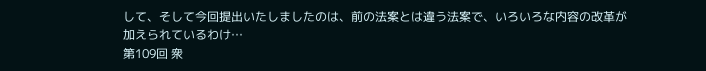して、そして今回提出いたしましたのは、前の法案とは違う法案で、いろいろな内容の改革が加えられているわけ…
第109回 衆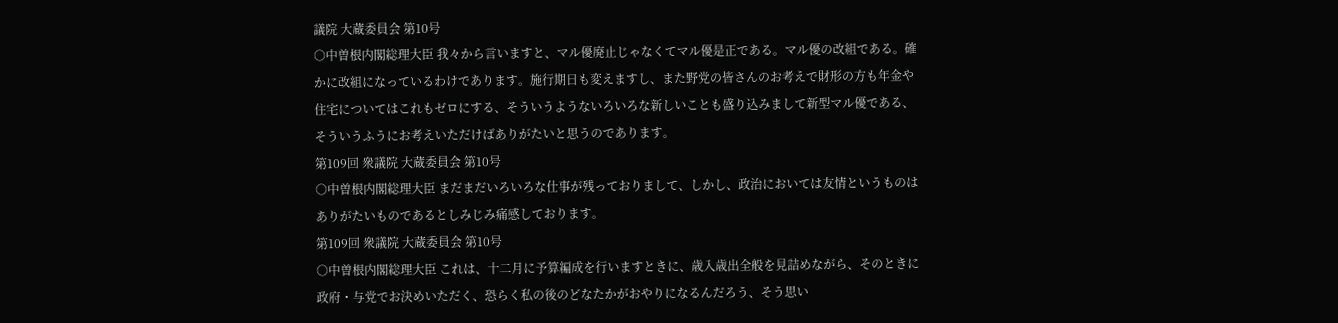議院 大蔵委員会 第10号
○中曽根内閣総理大臣 我々から言いますと、マル優廃止じゃなくてマル優是正である。マル優の改組である。確かに改組になっているわけであります。施行期日も変えますし、また野党の皆さんのお考えで財形の方も年金や住宅についてはこれもゼロにする、そういうようないろいろな新しいことも盛り込みまして新型マル優である、そういうふうにお考えいただけばありがたいと思うのであります。
第109回 衆議院 大蔵委員会 第10号
○中曽根内閣総理大臣 まだまだいろいろな仕事が残っておりまして、しかし、政治においては友情というものはありがたいものであるとしみじみ痛感しております。
第109回 衆議院 大蔵委員会 第10号
○中曽根内閣総理大臣 これは、十二月に予算編成を行いますときに、歳入歳出全般を見詰めながら、そのときに政府・与党でお決めいただく、恐らく私の後のどなたかがおやりになるんだろう、そう思い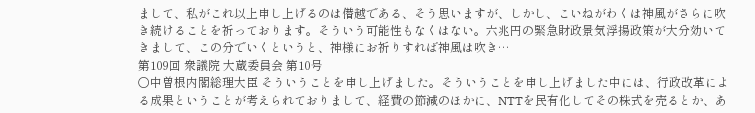まして、私がこれ以上申し上げるのは僣越である、そう思いますが、しかし、こいねがわくは神風がさらに吹き続けることを祈っております。そういう可能性もなくはない。六兆円の緊急財政景気浮揚政策が大分効いてきまして、この分でいくというと、神様にお祈りすれば神風は吹き…
第109回 衆議院 大蔵委員会 第10号
○中曽根内閣総理大臣 そういうことを申し上げました。そういうことを申し上げました中には、行政改革による成果ということが考えられておりまして、経費の節減のほかに、NTTを民有化してその株式を売るとか、あ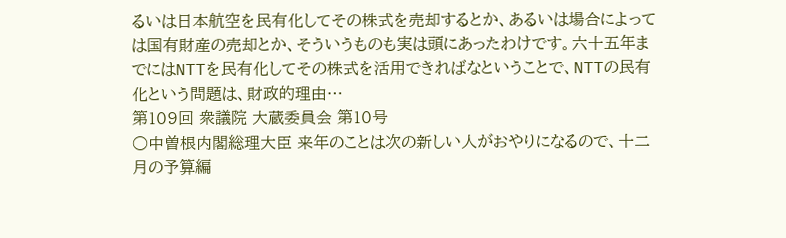るいは日本航空を民有化してその株式を売却するとか、あるいは場合によっては国有財産の売却とか、そういうものも実は頭にあったわけです。六十五年までにはNTTを民有化してその株式を活用できればなということで、NTTの民有化という問題は、財政的理由…
第109回 衆議院 大蔵委員会 第10号
○中曽根内閣総理大臣 来年のことは次の新しい人がおやりになるので、十二月の予算編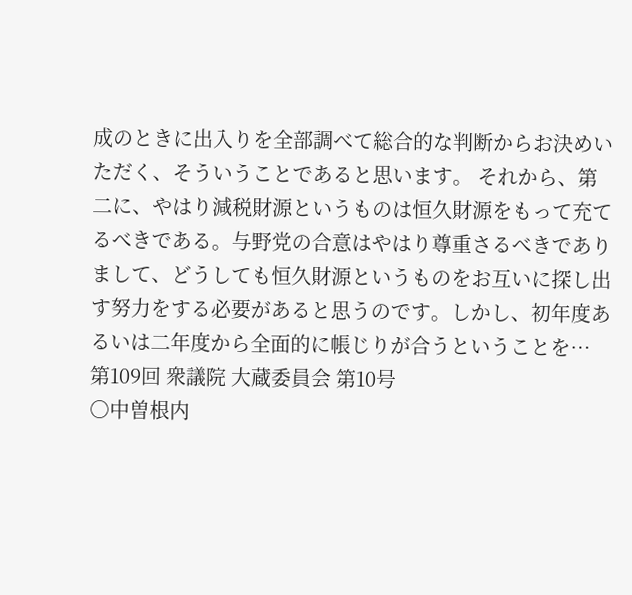成のときに出入りを全部調べて総合的な判断からお決めいただく、そういうことであると思います。 それから、第二に、やはり減税財源というものは恒久財源をもって充てるべきである。与野党の合意はやはり尊重さるべきでありまして、どうしても恒久財源というものをお互いに探し出す努力をする必要があると思うのです。しかし、初年度あるいは二年度から全面的に帳じりが合うということを…
第109回 衆議院 大蔵委員会 第10号
○中曽根内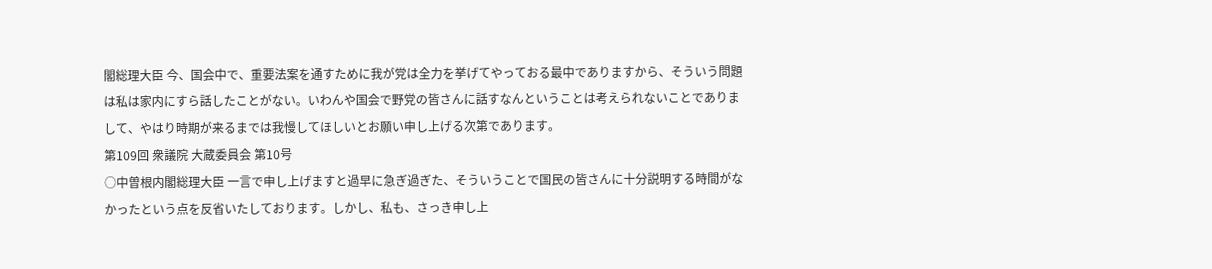閣総理大臣 今、国会中で、重要法案を通すために我が党は全力を挙げてやっておる最中でありますから、そういう問題は私は家内にすら話したことがない。いわんや国会で野党の皆さんに話すなんということは考えられないことでありまして、やはり時期が来るまでは我慢してほしいとお願い申し上げる次第であります。
第109回 衆議院 大蔵委員会 第10号
○中曽根内閣総理大臣 一言で申し上げますと過早に急ぎ過ぎた、そういうことで国民の皆さんに十分説明する時間がなかったという点を反省いたしております。しかし、私も、さっき申し上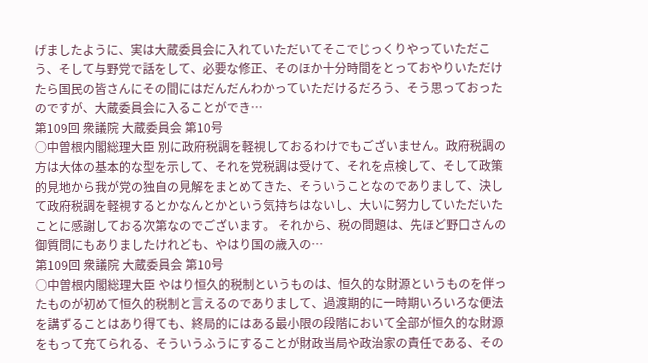げましたように、実は大蔵委員会に入れていただいてそこでじっくりやっていただこう、そして与野党で話をして、必要な修正、そのほか十分時間をとっておやりいただけたら国民の皆さんにその間にはだんだんわかっていただけるだろう、そう思っておったのですが、大蔵委員会に入ることができ…
第109回 衆議院 大蔵委員会 第10号
○中曽根内閣総理大臣 別に政府税調を軽視しておるわけでもございません。政府税調の方は大体の基本的な型を示して、それを党税調は受けて、それを点検して、そして政策的見地から我が党の独自の見解をまとめてきた、そういうことなのでありまして、決して政府税調を軽視するとかなんとかという気持ちはないし、大いに努力していただいたことに感謝しておる次第なのでございます。 それから、税の問題は、先ほど野口さんの御質問にもありましたけれども、やはり国の歳入の…
第109回 衆議院 大蔵委員会 第10号
○中曽根内閣総理大臣 やはり恒久的税制というものは、恒久的な財源というものを伴ったものが初めて恒久的税制と言えるのでありまして、過渡期的に一時期いろいろな便法を講ずることはあり得ても、終局的にはある最小限の段階において全部が恒久的な財源をもって充てられる、そういうふうにすることが財政当局や政治家の責任である、その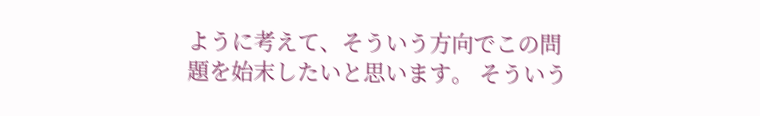ように考えて、そういう方向でこの問題を始末したいと思います。 そういう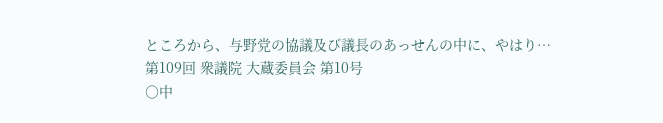ところから、与野党の協議及び議長のあっせんの中に、やはり…
第109回 衆議院 大蔵委員会 第10号
○中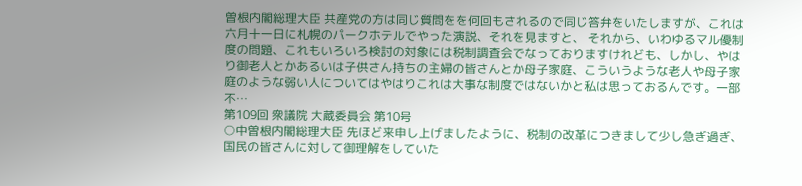曽根内閣総理大臣 共産党の方は同じ質問をを何回もされるので同じ答弁をいたしますが、これは六月十一日に札幌のパークホテルでやった演説、それを見ますと、 それから、いわゆるマル優制度の問題、これもいろいろ検討の対象には税制調査会でなっておりますけれども、しかし、やはり御老人とかあるいは子供さん持ちの主婦の皆さんとか母子家庭、こういうような老人や母子家庭のような弱い人についてはやはりこれは大事な制度ではないかと私は思っておるんです。一部不…
第109回 衆議院 大蔵委員会 第10号
○中曽根内閣総理大臣 先ほど来申し上げましたように、税制の改革につきまして少し急ぎ過ぎ、国民の皆さんに対して御理解をしていた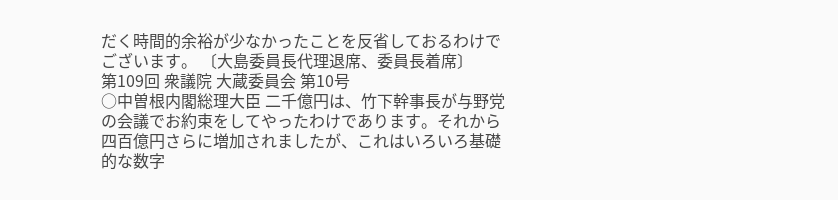だく時間的余裕が少なかったことを反省しておるわけでございます。 〔大島委員長代理退席、委員長着席〕
第109回 衆議院 大蔵委員会 第10号
○中曽根内閣総理大臣 二千億円は、竹下幹事長が与野党の会議でお約束をしてやったわけであります。それから四百億円さらに増加されましたが、これはいろいろ基礎的な数字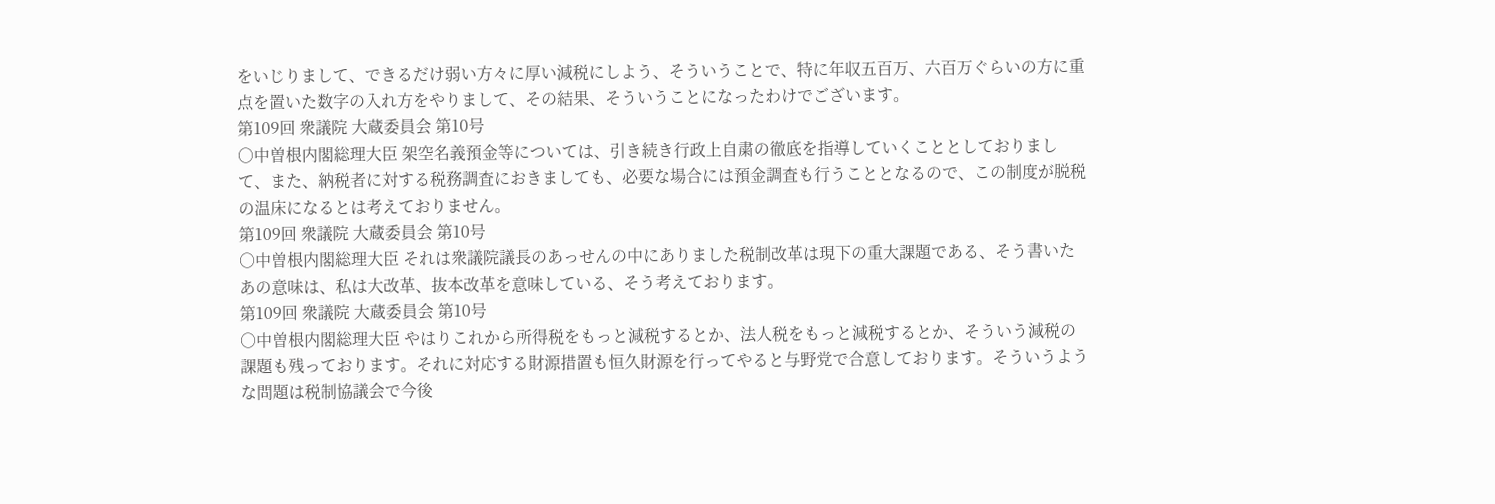をいじりまして、できるだけ弱い方々に厚い減税にしよう、そういうことで、特に年収五百万、六百万ぐらいの方に重点を置いた数字の入れ方をやりまして、その結果、そういうことになったわけでございます。
第109回 衆議院 大蔵委員会 第10号
○中曽根内閣総理大臣 架空名義預金等については、引き続き行政上自粛の徹底を指導していくこととしておりまして、また、納税者に対する税務調査におきましても、必要な場合には預金調査も行うこととなるので、この制度が脱税の温床になるとは考えておりません。
第109回 衆議院 大蔵委員会 第10号
○中曽根内閣総理大臣 それは衆議院議長のあっせんの中にありました税制改革は現下の重大課題である、そう書いたあの意味は、私は大改革、抜本改革を意味している、そう考えております。
第109回 衆議院 大蔵委員会 第10号
○中曽根内閣総理大臣 やはりこれから所得税をもっと減税するとか、法人税をもっと減税するとか、そういう減税の課題も残っております。それに対応する財源措置も恒久財源を行ってやると与野党で合意しております。そういうような問題は税制協議会で今後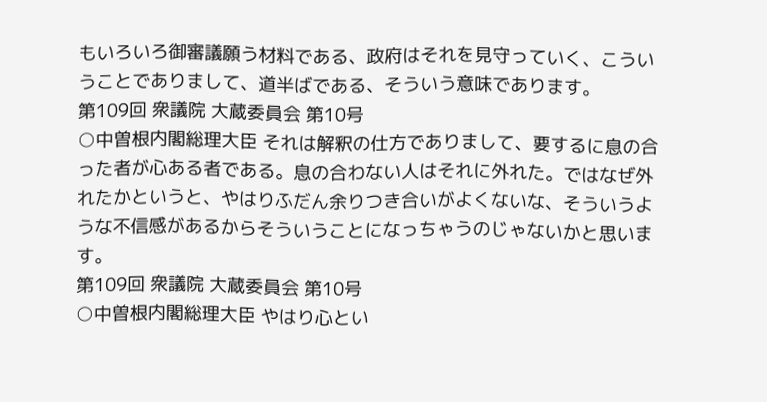もいろいろ御審議願う材料である、政府はそれを見守っていく、こういうことでありまして、道半ばである、そういう意味であります。
第109回 衆議院 大蔵委員会 第10号
○中曽根内閣総理大臣 それは解釈の仕方でありまして、要するに息の合った者が心ある者である。息の合わない人はそれに外れた。ではなぜ外れたかというと、やはりふだん余りつき合いがよくないな、そういうような不信感があるからそういうことになっちゃうのじゃないかと思います。
第109回 衆議院 大蔵委員会 第10号
○中曽根内閣総理大臣 やはり心とい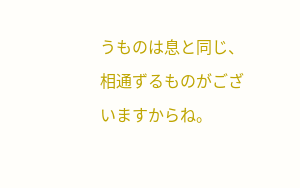うものは息と同じ、相通ずるものがございますからね。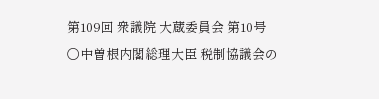第109回 衆議院 大蔵委員会 第10号
○中曽根内閣総理大臣 税制協議会の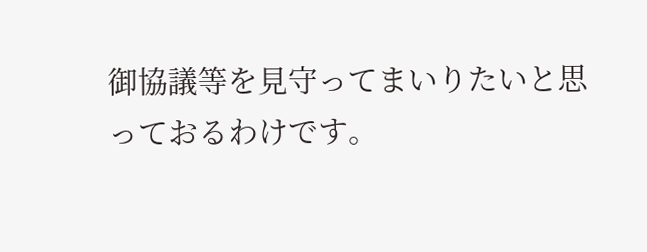御協議等を見守ってまいりたいと思っておるわけです。